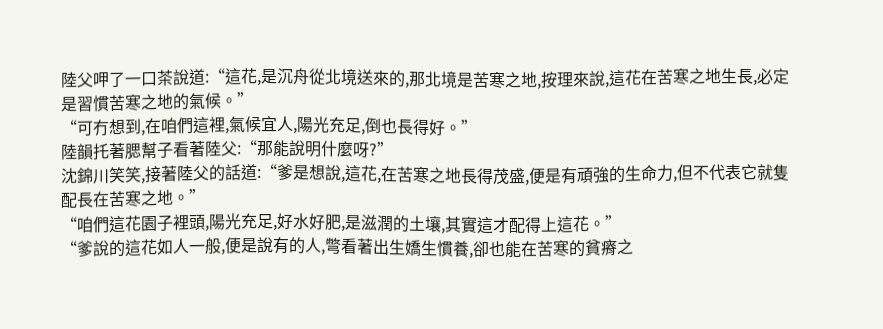陸父呷了一口茶說道:“這花,是沉舟從北境送來的,那北境是苦寒之地,按理來說,這花在苦寒之地生長,必定是習慣苦寒之地的氣候。”
“可冇想到,在咱們這裡,氣候宜人,陽光充足,倒也長得好。”
陸韻托著腮幫子看著陸父:“那能說明什麼呀?”
沈錦川笑笑,接著陸父的話道:“爹是想說,這花,在苦寒之地長得茂盛,便是有頑強的生命力,但不代表它就隻配長在苦寒之地。”
“咱們這花園子裡頭,陽光充足,好水好肥,是滋潤的土壤,其實這才配得上這花。”
“爹說的這花如人一般,便是說有的人,彆看著出生嬌生慣養,卻也能在苦寒的貧瘠之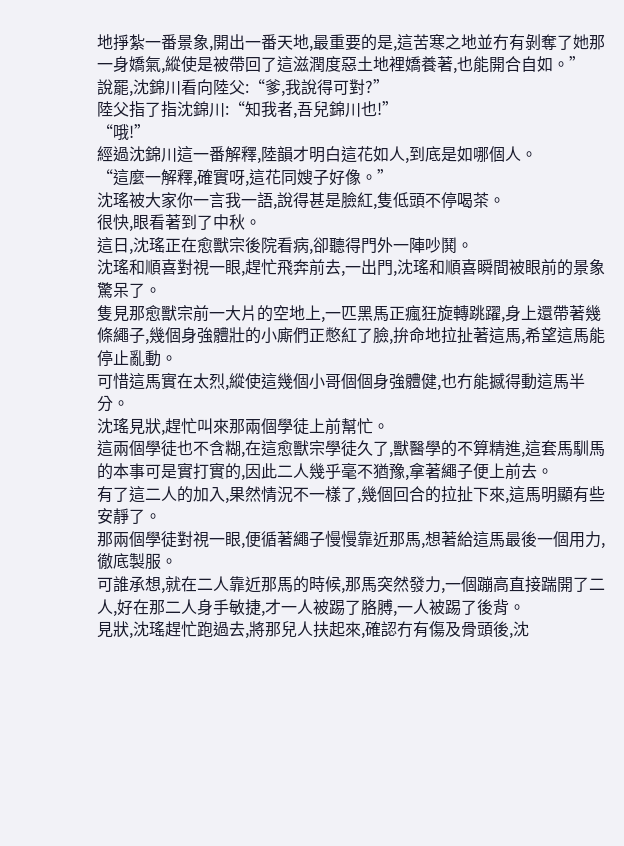地掙紮一番景象,開出一番天地,最重要的是,這苦寒之地並冇有剝奪了她那一身嬌氣,縱使是被帶回了這滋潤度惡土地裡嬌養著,也能開合自如。”
說罷,沈錦川看向陸父:“爹,我說得可對?”
陸父指了指沈錦川:“知我者,吾兒錦川也!”
“哦!”
經過沈錦川這一番解釋,陸韻才明白這花如人,到底是如哪個人。
“這麼一解釋,確實呀,這花同嫂子好像。”
沈瑤被大家你一言我一語,說得甚是臉紅,隻低頭不停喝茶。
很快,眼看著到了中秋。
這日,沈瑤正在愈獸宗後院看病,卻聽得門外一陣吵鬨。
沈瑤和順喜對視一眼,趕忙飛奔前去,一出門,沈瑤和順喜瞬間被眼前的景象驚呆了。
隻見那愈獸宗前一大片的空地上,一匹黑馬正瘋狂旋轉跳躍,身上還帶著幾條繩子,幾個身強體壯的小廝們正憋紅了臉,拚命地拉扯著這馬,希望這馬能停止亂動。
可惜這馬實在太烈,縱使這幾個小哥個個身強體健,也冇能撼得動這馬半分。
沈瑤見狀,趕忙叫來那兩個學徒上前幫忙。
這兩個學徒也不含糊,在這愈獸宗學徒久了,獸醫學的不算精進,這套馬馴馬的本事可是實打實的,因此二人幾乎毫不猶豫,拿著繩子便上前去。
有了這二人的加入,果然情況不一樣了,幾個回合的拉扯下來,這馬明顯有些安靜了。
那兩個學徒對視一眼,便循著繩子慢慢靠近那馬,想著給這馬最後一個用力,徹底製服。
可誰承想,就在二人靠近那馬的時候,那馬突然發力,一個蹦高直接踹開了二人,好在那二人身手敏捷,才一人被踢了胳膊,一人被踢了後背。
見狀,沈瑤趕忙跑過去,將那兒人扶起來,確認冇有傷及骨頭後,沈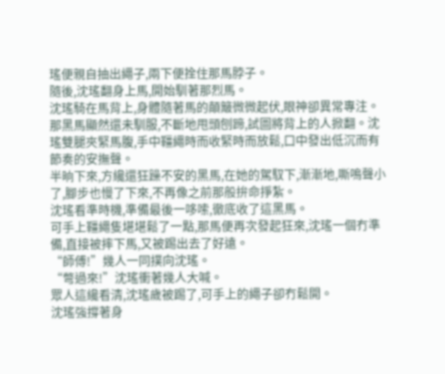瑤便親自抽出繩子,兩下便拴住那馬脖子。
隨後,沈瑤翻身上馬,開始馴著那烈馬。
沈瑤騎在馬背上,身體隨著馬的顛簸微微起伏,眼神卻異常專注。那黑馬顯然還未馴服,不斷地甩頭刨蹄,試圖將背上的人掀翻。沈瑤雙腿夾緊馬腹,手中韁繩時而收緊時而放鬆,口中發出低沉而有節奏的安撫聲。
半晌下來,方纔還狂躁不安的黑馬,在她的駕馭下,漸漸地,嘶鳴聲小了,腳步也慢了下來,不再像之前那般拚命掙紮。
沈瑤看準時機,準備最後一哆嗦,徹底收了這黑馬。
可手上韁繩隻堪堪鬆了一點,那馬便再次發起狂來,沈瑤一個冇準備,直接被摔下馬,又被踢出去了好遠。
“師傅!”幾人一同撲向沈瑤。
“彆過來!”沈瑤衝著幾人大喊。
眾人這纔看清,沈瑤歲被踢了,可手上的繩子卻冇鬆開。
沈瑤強撐著身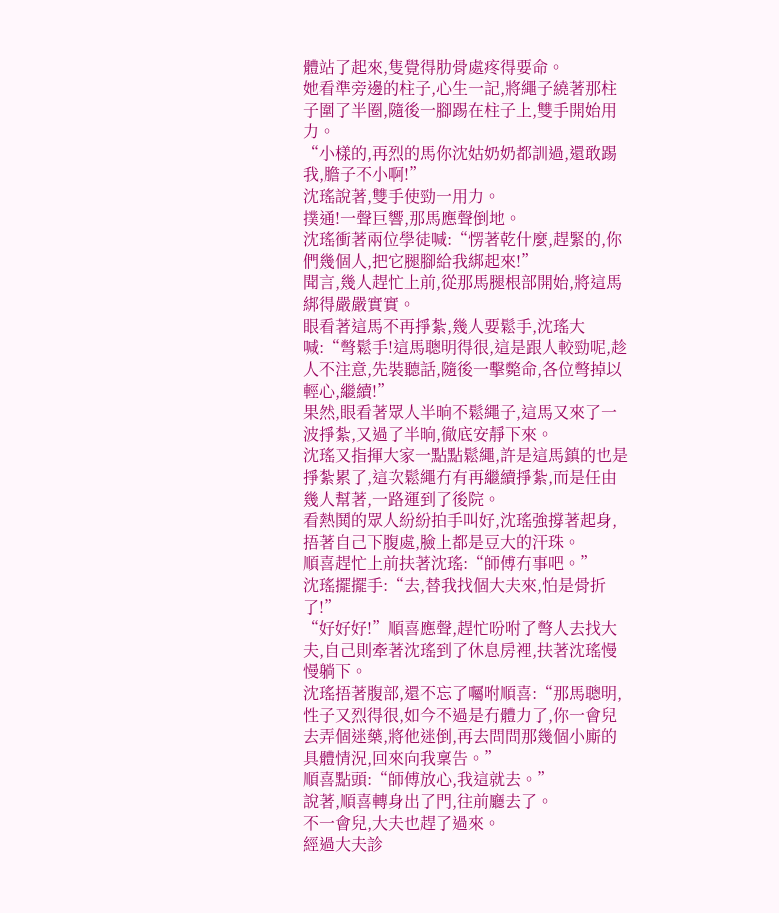體站了起來,隻覺得肋骨處疼得要命。
她看準旁邊的柱子,心生一記,將繩子繞著那柱子圍了半圈,隨後一腳踢在柱子上,雙手開始用力。
“小樣的,再烈的馬你沈姑奶奶都訓過,還敢踢我,膽子不小啊!”
沈瑤說著,雙手使勁一用力。
撲通!一聲巨響,那馬應聲倒地。
沈瑤衝著兩位學徒喊:“愣著乾什麼,趕緊的,你們幾個人,把它腿腳給我綁起來!”
聞言,幾人趕忙上前,從那馬腿根部開始,將這馬綁得嚴嚴實實。
眼看著這馬不再掙紮,幾人要鬆手,沈瑤大喊:“彆鬆手!這馬聰明得很,這是跟人較勁呢,趁人不注意,先裝聽話,隨後一擊斃命,各位彆掉以輕心,繼續!”
果然,眼看著眾人半晌不鬆繩子,這馬又來了一波掙紮,又過了半晌,徹底安靜下來。
沈瑤又指揮大家一點點鬆繩,許是這馬鎮的也是掙紮累了,這次鬆繩冇有再繼續掙紮,而是任由幾人幫著,一路運到了後院。
看熱鬨的眾人紛紛拍手叫好,沈瑤強撐著起身,捂著自己下腹處,臉上都是豆大的汗珠。
順喜趕忙上前扶著沈瑤:“師傅冇事吧。”
沈瑤擺擺手:“去,替我找個大夫來,怕是骨折了!”
“好好好!”順喜應聲,趕忙吩咐了彆人去找大夫,自己則牽著沈瑤到了休息房裡,扶著沈瑤慢慢躺下。
沈瑤捂著腹部,還不忘了囑咐順喜:“那馬聰明,性子又烈得很,如今不過是冇體力了,你一會兒去弄個迷藥,將他迷倒,再去問問那幾個小廝的具體情況,回來向我稟告。”
順喜點頭:“師傅放心,我這就去。”
說著,順喜轉身出了門,往前廳去了。
不一會兒,大夫也趕了過來。
經過大夫診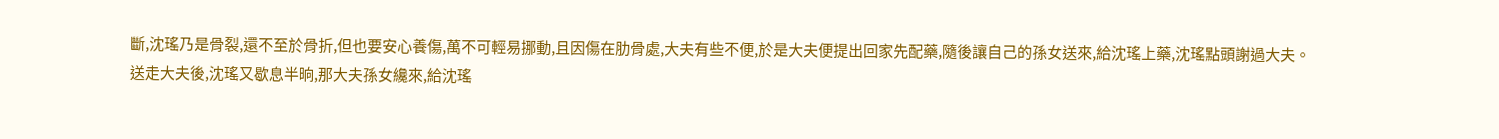斷,沈瑤乃是骨裂,還不至於骨折,但也要安心養傷,萬不可輕易挪動,且因傷在肋骨處,大夫有些不便,於是大夫便提出回家先配藥,隨後讓自己的孫女送來,給沈瑤上藥,沈瑤點頭謝過大夫。
送走大夫後,沈瑤又歇息半晌,那大夫孫女纔來,給沈瑤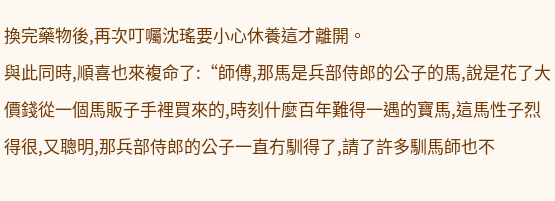換完藥物後,再次叮囑沈瑤要小心休養這才離開。
與此同時,順喜也來複命了:“師傅,那馬是兵部侍郎的公子的馬,說是花了大價錢從一個馬販子手裡買來的,時刻什麼百年難得一遇的寶馬,這馬性子烈得很,又聰明,那兵部侍郎的公子一直冇馴得了,請了許多馴馬師也不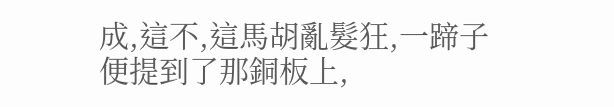成,這不,這馬胡亂髮狂,一蹄子便提到了那銅板上,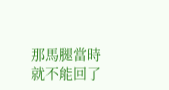那馬腿當時就不能回了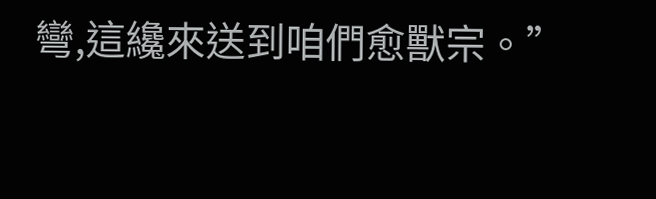彎,這纔來送到咱們愈獸宗。”